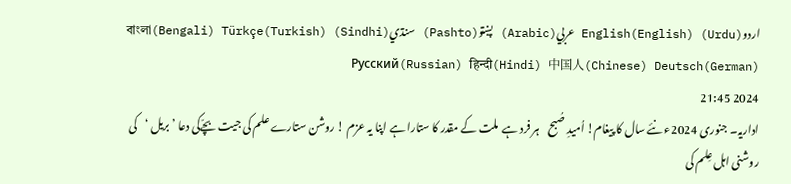اردو(Urdu) English(English) عربي(Arabic) پښتو(Pashto) سنڌي(Sindhi) বাংলা(Bengali) Türkçe(Turkish) Русский(Russian) हिन्दी(Hindi) 中国人(Chinese) Deutsch(German)
2024 21:45
اداریہ۔ جنوری 2024ء نئے سال کا پیغام! اُمیدِ صُبح    ہر فرد ہے  ملت کے مقدر کا ستارا ہے اپنا یہ عزم ! روشن ستارے علم کی جیت بچّےکی دعا ’بریل ‘کی روشنی اہل عِلم کی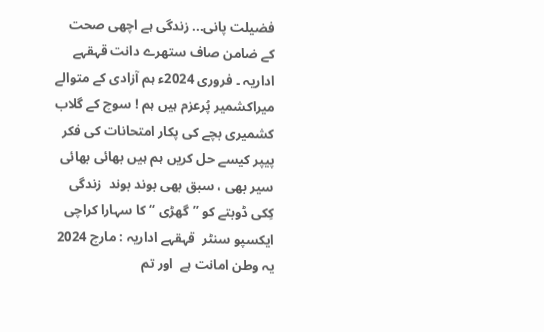فضیلت پانی... زندگی ہے اچھی صحت کے ضامن صاف ستھرے دانت قہقہے اداریہ ۔ فروری 2024ء ہم آزادی کے متوالے میراکشمیر پُرعزم ہیں ہم ! سوچ کے گلاب کشمیری بچے کی پکار امتحانات کی فکر پیپر کیسے حل کریں ہم ہیں بھائی بھائی سیر بھی ، سبق بھی بوند بوند  زندگی کِکی ڈوبتے کو ’’گھڑی ‘‘ کا سہارا کراچی ایکسپو سنٹر  قہقہے اداریہ : مارچ 2024 یہ وطن امانت ہے  اور تم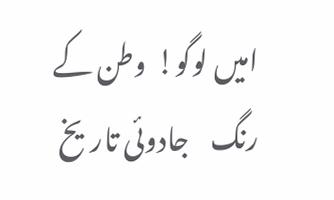امیں لوگو!  وطن کے رنگ    جادوئی تاریخ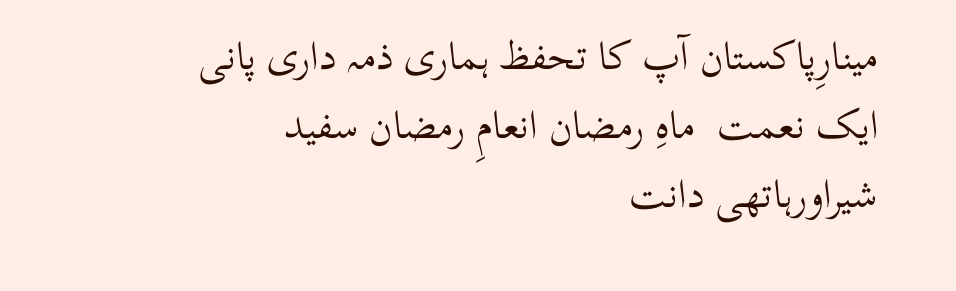مینارِپاکستان آپ کا تحفظ ہماری ذمہ داری پانی ایک نعمت  ماہِ رمضان انعامِ رمضان سفید شیراورہاتھی دانت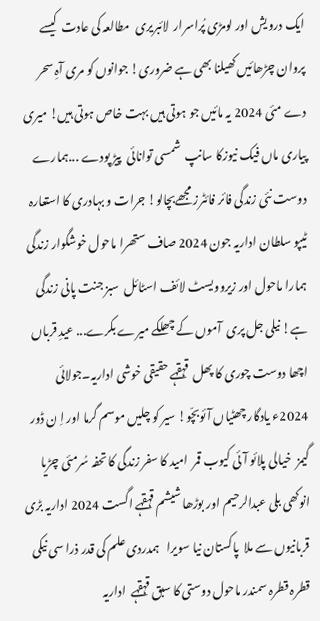ایک درویش اور لومڑی پُراسرار  لائبریری  مطالعہ کی عادت  کیسے پروان چڑھائیں کھیلنا بھی ہے ضروری! جوانوں کو مری آہِ سحر دے مئی 2024 یہ مائیں جو ہوتی ہیں بہت خاص ہوتی ہیں! میری پیاری ماں فیک نیوزکا سانپ  شمسی توانائی  پیڑ پودے ...ہمارے دوست نئی زندگی فائر فائٹرز مجھےبچالو! جرات و بہادری کا استعارہ ٹیپو سلطان اداریہ جون 2024 صاف ستھرا ماحول خوشگوار زندگی ہمارا ماحول اور زیروویسٹ لائف اسٹائل  سبز جنت پانی زندگی ہے! نیلی جل پری  آموں کے چھلکے میرے بکرے... عیدِ قرباں اچھا دوست چوری کا پھل  قہقہے حقیقی خوشی اداریہ۔جولائی 2024ء یادگار چھٹیاں آئوبچّو! سیر کو چلیں موسم گرما اور اِ ن ڈور گیمز  خیالی پلائو آئی کیوب قمر  امید کا سفر زندگی کا تحفہ سُرمئی چڑیا انوکھی بلی عبدالرحیم اور بوڑھا شیشم قہقہے اگست 2024 اداریہ بڑی قربانیوں سے ملا  پاکستان نیا سویرا   ہمدردی علم کی قدر ذرا سی نیکی قطرہ قطرہ سمندر ماحول دوستی کا سبق قہقہے  اداریہ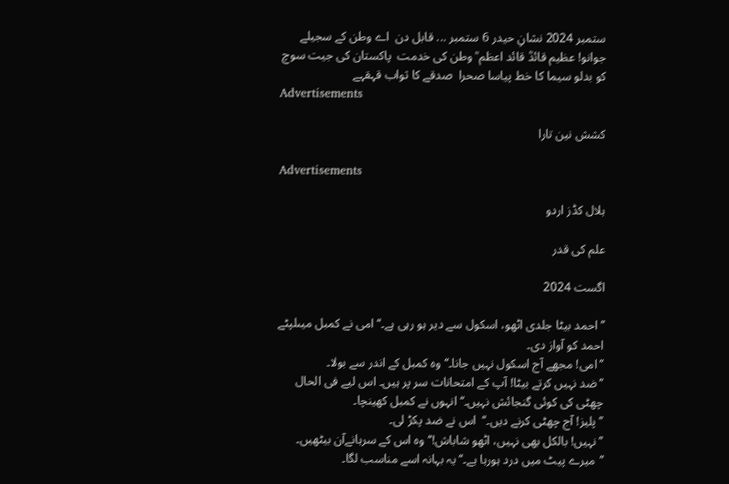ستمبر 2024 نشانِ حیدر 6 ستمبر ... قابل دن  اے وطن کے سجیلے جوانو! عظیم قائدؒ قائد اعظم ؒ وطن کی خدمت  پاکستان کی جیت سوچ کو بدلو سیما کا خط پیاسا صحرا  صدقے کا ثواب قہقہے
Advertisements

کشش نین تارا

Advertisements

ہلال کڈز اردو

علم کی قدر

اگست 2024

’’ احمد بیٹا جلدی اٹھو، اسکول سے دیر ہو رہی ہے۔‘‘ امی نے کمبل میںلپٹے احمد کو آواز دی۔
’’امی! مجھے آج اسکول نہیں جانا۔‘‘ وہ کمبل کے اندر سے بولا۔
’’ضد نہیں کرتے بیٹا! آپ کے امتحانات سر پر ہیں۔ اس لیے فی الحال چھٹی کی کوئی گنجائش نہیں۔‘‘ انہوں نے کمبل کھینچا۔
’’پلیز! آج چھٹی کرنے دیں۔‘‘  اس نے ضد پکڑ لی۔
’’نہیں! بالکل بھی نہیں، اٹھو شاباش!‘‘ وہ اس کے سرہانےآن بیٹھیں۔
’’میرے پیٹ میں درد ہورہا ہے۔‘‘ یہ بہانہ اسے مناسب لگا۔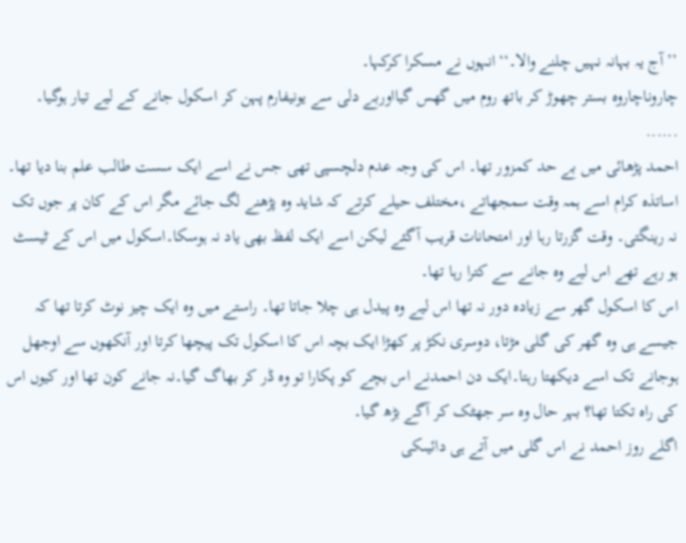’’آج یہ بہانہ نہیں چلنے والا۔‘‘ انہوں نے مسکرا کرکہا۔
چاروناچاروہ بستر چھوڑ کر باتھ روم میں گھس گیااوربے دلی سے یونیفارم پہن کر اسکول جانے کے لیے تیار ہوگیا۔
......
احمد پڑھائی میں بے حد کمزور تھا۔ اس کی وجہ عدم دلچسپی تھی جس نے اسے ایک سست طالب علم بنا دیا تھا۔ اساتذہ کرام اسے ہمہ وقت سمجھاتے ،مختلف حیلے کرتے کہ شاید وہ پڑھنے لگ جائے مگر اس کے کان پر جوں تک نہ رینگتی۔ وقت گزرتا رہا اور امتحانات قریب آگئے لیکن اسے ایک لفظ بھی یاد نہ ہوسکا۔اسکول میں اس کے ٹیسٹ ہو رہے تھے اس لیے وہ جانے سے کترا رہا تھا۔
اس کا اسکول گھر سے زیادہ دور نہ تھا اس لیے وہ پیدل ہی چلا جاتا تھا۔ راستے میں وہ ایک چیز نوٹ کرتا تھا کہ جیسے ہی وہ گھر کی گلی مڑتا، دوسری نکڑ پر کھڑا ایک بچہ اس کا اسکول تک پیچھا کرتا اور آنکھوں سے اوجھل ہوجانے تک اسے دیکھتا رہتا۔ایک دن احمدنے اس بچے کو پکارا تو وہ ڈر کر بھاگ گیا۔نہ جانے کون تھا اور کیوں اس کی راہ تکتا تھا؟ بہر حال وہ سر جھٹک کر آگے بڑھ گیا۔
اگلے روز احمد نے اس گلی میں آتے ہی دائیںکی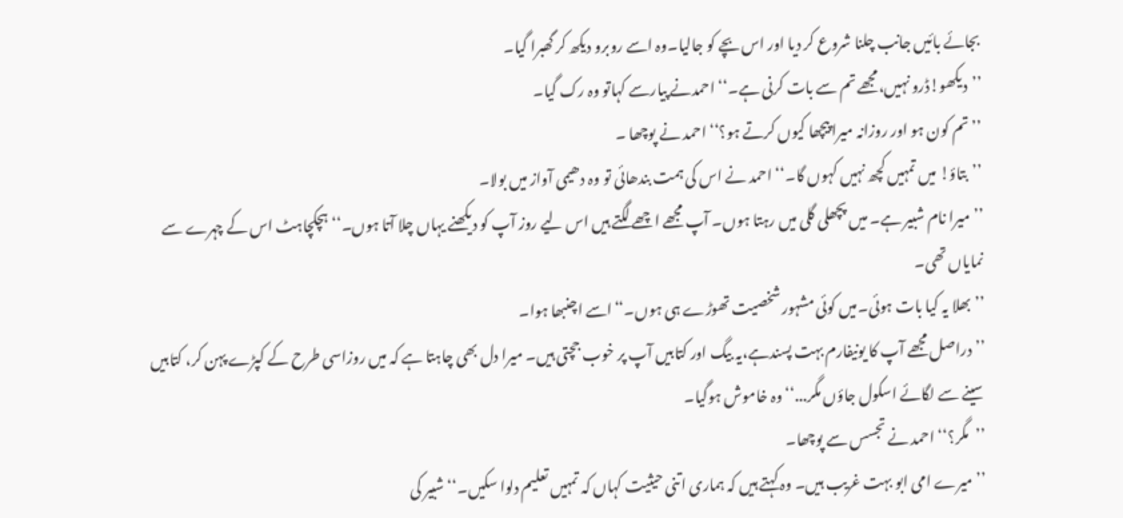بجائے بائیں جانب چلنا شروع کر دیا اور اس بچے کو جالیا۔وہ اسے روبرو دیکھ کر گھبرا گیا۔
’’دیکھو!ڈرو نہیں،مجھے تم سے بات کرنی ہے۔‘‘ احمدنے پیارسے کہاتو وہ رک گیا۔
’’تم کون ہو اور روزانہ میرا پیچھا کیوں کرتے ہو؟‘‘ احمد نے پوچھا ۔
’’بتاؤ! میں تمہیں کچھ نہیں کہوں گا۔‘‘ احمد نے اس کی ہمت بندھائی تو وہ دھیمی آواز میں بولا۔
’’میرا نام شبیر ہے۔ میں پچھلی گلی میں رہتا ہوں۔ آپ مجھے اچھے لگتے ہیں اس لیے روز آپ کو دیکھنے یہاں چلا آتا ہوں۔‘‘ ہچکچاہٹ اس کے چہرے سے نمایاں تھی۔
’’بھلا یہ کیا بات ہوئی۔میں کوئی مشہور شخصیت تھوڑے ہی ہوں۔‘‘اسے اچنبھا ہوا۔
’’دراصل مجھے آپ کا یونیفارم بہت پسندہے،یہ بیگ اور کتابیں آپ پر خوب جچتی ہیں۔ میرا دل بھی چاہتا ہے کہ میں روزاسی طرح کے کپڑے پہن کر، کتابیں سینے سے لگائے اسکول جاؤں مگر...‘‘ وہ خاموش ہوگیا۔
’’مگر؟‘‘ احمد نے تجسس سے پوچھا۔
’’میرے امی ابو بہت غریب ہیں۔ وہ کہتے ہیں کہ ہماری اتنی حیثیت کہاں کہ تمہیں تعلیم دلوا سکیں۔‘‘ شبیر کی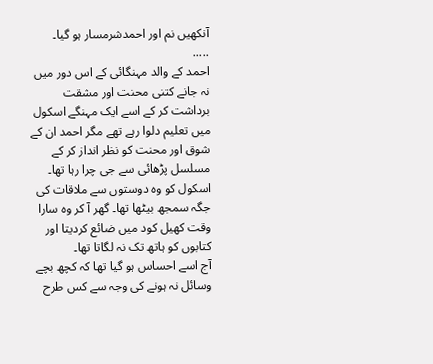آنکھیں نم اور احمدشرمسار ہو گیا۔
.....
احمد کے والد مہنگائی کے اس دور میں نہ جانے کتنی محنت اور مشقت برداشت کر کے اسے ایک مہنگے اسکول میں تعلیم دلوا رہے تھے مگر احمد ان کے شوق اور محنت کو نظر انداز کر کے مسلسل پڑھائی سے جی چرا رہا تھا۔ اسکول کو وہ دوستوں سے ملاقات کی جگہ سمجھ بیٹھا تھا۔ گھر آ کر وہ سارا وقت کھیل کود میں ضائع کردیتا اور کتابوں کو ہاتھ تک نہ لگاتا تھا۔
آج اسے احساس ہو گیا تھا کہ کچھ بچے وسائل نہ ہونے کی وجہ سے کس طرح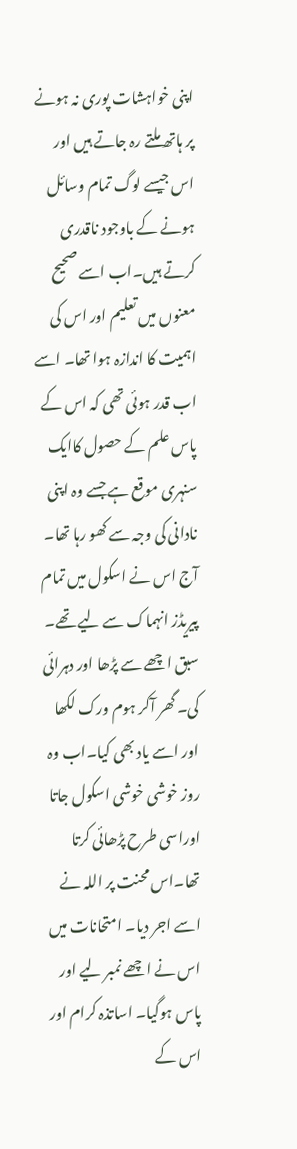اپنی خواہشات پوری نہ ہونے پر ہاتھ ملتے رہ جاتے ہیں اور اس جیسے لوگ تمام وسائل ہونے کے باوجود ناقدری کرتے ہیں۔اب اسے صحیح معنوں میں تعلیم اور اس کی اہمیت کا اندازہ ہوا تھا۔ اسے اب قدر ہوئی تھی کہ اس کے پاس علم کے حصول کاایک سنہری موقع ہے جسے وہ اپنی نادانی کی وجہ سے کھو رہا تھا۔
آج اس نے اسکول میں تمام پیریڈز انہماک سے لیے تھے۔ سبق اچھے سے پڑھا اور دہرائی کی۔ گھر آکر ہوم ورک لکھا اور اسے یاد بھی کیا۔اب وہ روز خوشی خوشی اسکول جاتا اوراسی طرح پڑھائی کرتا تھا۔اس محنت پر اللہ نے اسے اجر دیا۔ امتحانات میں اس نے اچھے نمبر لیے اور پاس ہوگیا۔ اساتذہ کرام اور اس کے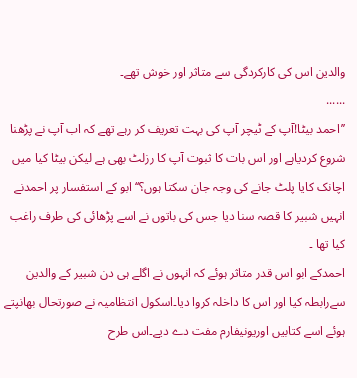والدین اس کی کارکردگی سے متاثر اور خوش تھے۔
......
’’احمد بیٹا!آپ کے ٹیچر آپ کی بہت تعریف کر رہے تھے کہ اب آپ نے پڑھنا شروع کردیاہے اور اس بات کا ثبوت آپ کا رزلٹ بھی ہے لیکن بیٹا کیا میں اچانک کایا پلٹ جانے کی وجہ جان سکتا ہوں؟‘‘ابو کے استفسار پر احمدنے انہیں شبیر کا قصہ سنا دیا جس کی باتوں نے اسے پڑھائی کی طرف راغب کیا تھا ۔
احمدکے ابو اس قدر متاثر ہوئے کہ انہوں نے اگلے ہی دن شبیر کے والدین سےرابطہ کیا اور اس کا داخلہ کروا دیا۔اسکول انتظامیہ نے صورتحال بھانپتے ہوئے اسے کتابیں اوریونیفارم مفت دے دیے۔اس طرح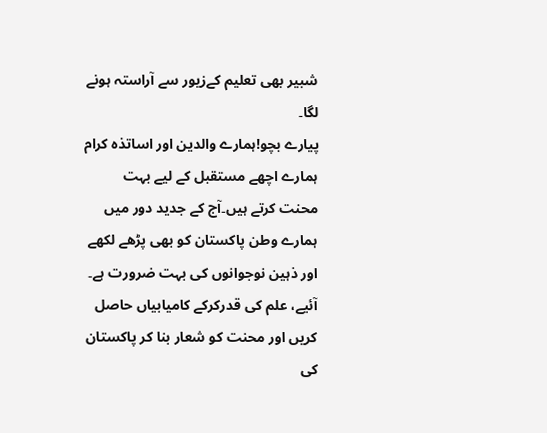شبیر بھی تعلیم کےزیور سے آراستہ ہونے لگا۔
پیارے بچو!ہمارے والدین اور اساتذہ کرام ہمارے اچھے مستقبل کے لیے بہت محنت کرتے ہیں۔آج کے جدید دور میں ہمارے وطن پاکستان کو بھی پڑھے لکھے اور ذہین نوجوانوں کی بہت ضرورت ہے۔ آئیے، علم کی قدرکرکے کامیابیاں حاصل کریں اور محنت کو شعار بنا کر پاکستان کی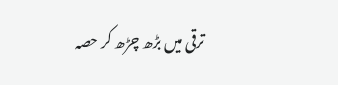ترقی میں بڑھ چڑھ کر حصہ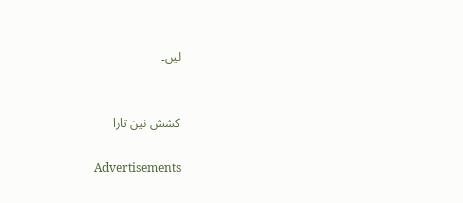لیں۔


کشش نین تارا

Advertisements